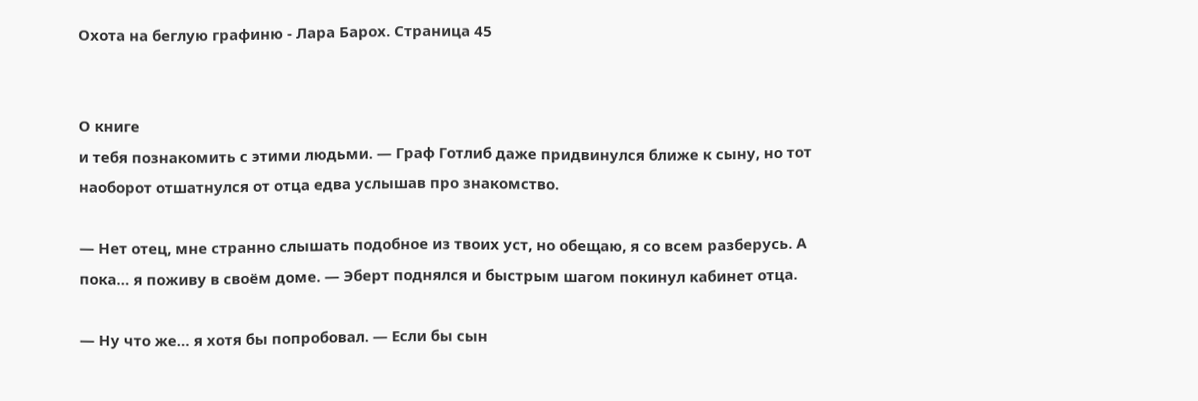Охота на беглую графиню - Лара Барох. Страница 45


О книге
и тебя познакомить с этими людьми. — Граф Готлиб даже придвинулся ближе к сыну, но тот наоборот отшатнулся от отца едва услышав про знакомство.

— Нет отец, мне странно слышать подобное из твоих уст, но обещаю, я со всем разберусь. А пока… я поживу в своём доме. — Эберт поднялся и быстрым шагом покинул кабинет отца.

— Ну что же… я хотя бы попробовал. — Если бы сын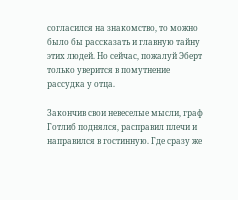согласился на знакомство, то можно было бы рассказать и главную тайну этих людей. Но сейчас, пожалуй Эберт только уверится в помутнение рассудка у отца.

Закончив свои невеселые мысли, граф Готлиб поднялся, расправил плечи и направился в гостинную. Где сразу же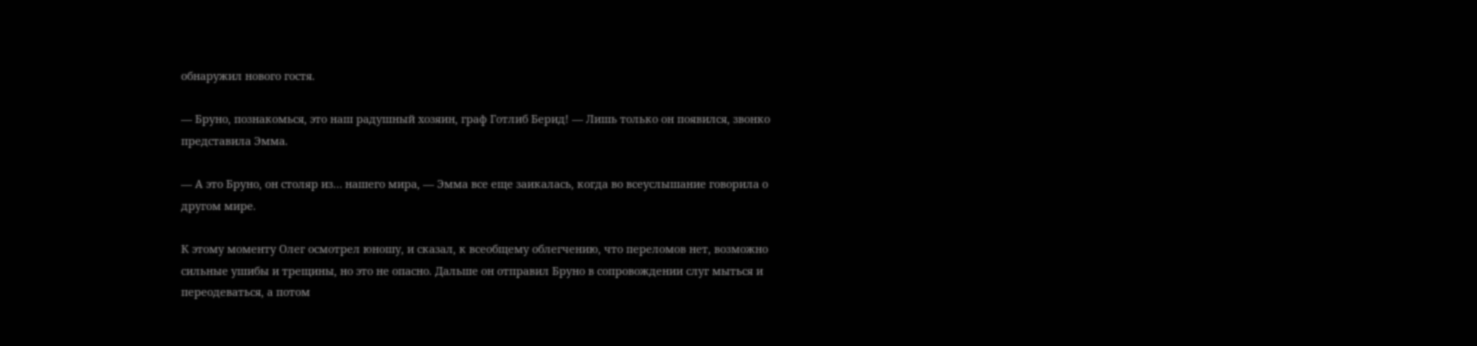обнаружил нового гостя.

— Бруно, познакомься, это наш радушный хозяин, граф Готлиб Берид! — Лишь только он появился, звонко представила Эмма.

— А это Бруно, он столяр из… нашего мира, — Эмма все еще заикалась, когда во всеуслышание говорила о другом мире.

К этому моменту Олег осмотрел юношу, и сказал, к всеобщему облегчению, что переломов нет, возможно сильные ушибы и трещины, но это не опасно. Дальше он отправил Бруно в сопровождении слуг мыться и переодеваться, а потом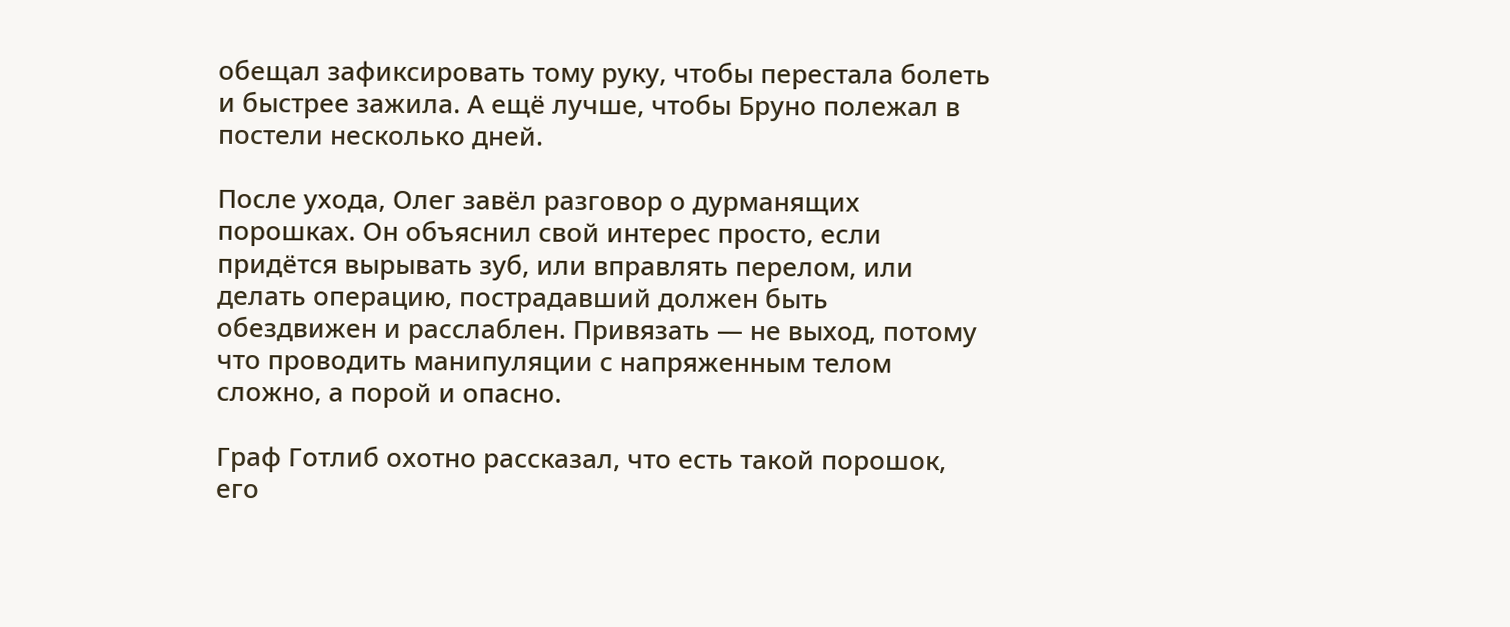обещал зафиксировать тому руку, чтобы перестала болеть и быстрее зажила. А ещё лучше, чтобы Бруно полежал в постели несколько дней.

После ухода, Олег завёл разговор о дурманящих порошках. Он объяснил свой интерес просто, если придётся вырывать зуб, или вправлять перелом, или делать операцию, пострадавший должен быть обездвижен и расслаблен. Привязать — не выход, потому что проводить манипуляции с напряженным телом сложно, а порой и опасно.

Граф Готлиб охотно рассказал, что есть такой порошок, его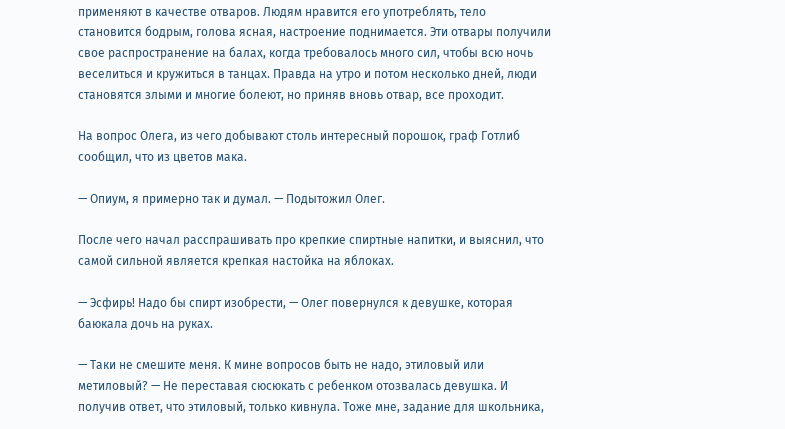применяют в качестве отваров. Людям нравится его употреблять, тело становится бодрым, голова ясная, настроение поднимается. Эти отвары получили свое распространение на балах, когда требовалось много сил, чтобы всю ночь веселиться и кружиться в танцах. Правда на утро и потом несколько дней, люди становятся злыми и многие болеют, но приняв вновь отвар, все проходит.

На вопрос Олега, из чего добывают столь интересный порошок, граф Готлиб сообщил, что из цветов мака.

— Опиум, я примерно так и думал. — Подытожил Олег.

После чего начал расспрашивать про крепкие спиртные напитки, и выяснил, что самой сильной является крепкая настойка на яблоках.

— Эсфирь! Надо бы спирт изобрести, — Олег повернулся к девушке, которая баюкала дочь на руках.

— Таки не смешите меня. К мине вопросов быть не надо, этиловый или метиловый? — Не переставая сюсюкать с ребенком отозвалась девушка. И получив ответ, что этиловый, только кивнула. Тоже мне, задание для школьника,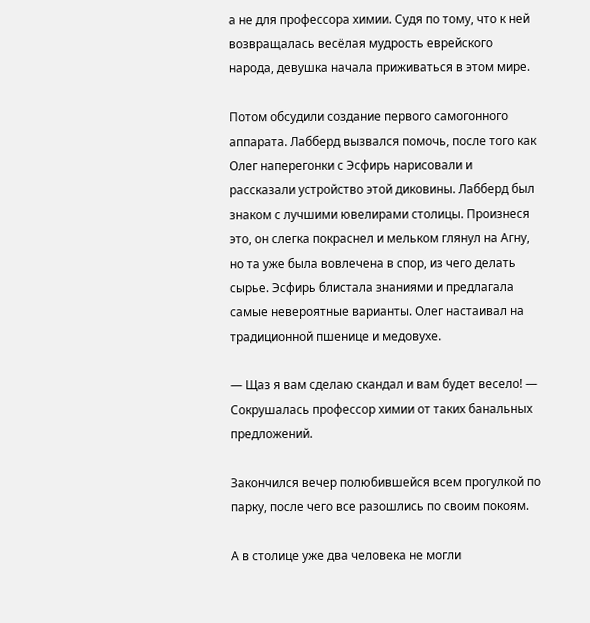а не для профессора химии. Судя по тому, что к ней возвращалась весёлая мудрость еврейского народа, девушка начала приживаться в этом мире.

Потом обсудили создание первого самогонного аппарата. Лабберд вызвался помочь, после того как Олег наперегонки с Эсфирь нарисовали и рассказали устройство этой диковины. Лабберд был знаком с лучшими ювелирами столицы. Произнеся это, он слегка покраснел и мельком глянул на Агну, но та уже была вовлечена в спор, из чего делать сырье. Эсфирь блистала знаниями и предлагала самые невероятные варианты. Олег настаивал на традиционной пшенице и медовухе.

— Щаз я вам сделаю скандал и вам будет весело! — Сокрушалась профессор химии от таких банальных предложений.

Закончился вечер полюбившейся всем прогулкой по парку, после чего все разошлись по своим покоям.

А в столице уже два человека не могли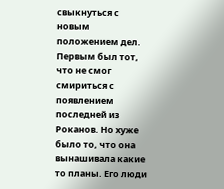свыкнуться с новым положением дел. Первым был тот, что не смог смириться с появлением последней из Роканов. Но хуже было то, что она вынашивала какие то планы. Его люди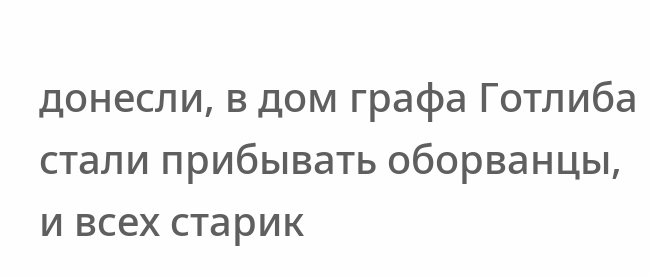донесли, в дом графа Готлиба стали прибывать оборванцы, и всех старик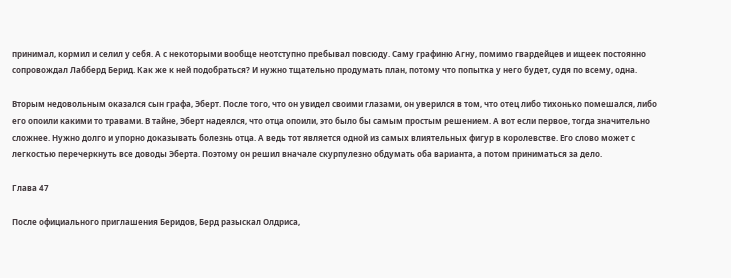принимал, кормил и селил у себя. А с некоторыми вообще неотступно пребывал повсюду. Саму графиню Агну, помимо гвардейцев и ищеек постоянно сопровождал Лабберд Берид. Как же к ней подобраться? И нужно тщательно продумать план, потому что попытка у него будет, судя по всему, одна.

Вторым недовольным оказался сын графа, Эберт. После того, что он увидел своими глазами, он уверился в том, что отец либо тихонько помешался, либо его опоили какими то травами. В тайне, Эберт надеялся, что отца опоили, это было бы самым простым решением. А вот если первое, тогда значительно сложнее. Нужно долго и упорно доказывать болезнь отца. А ведь тот является одной из самых влиятельных фигур в королевстве. Его слово может с легкостью перечеркнуть все доводы Эберта. Поэтому он решил вначале скурпулезно обдумать оба варианта, а потом приниматься за дело.

Глава 47

После официального приглашения Беридов, Берд разыскал Олдриса,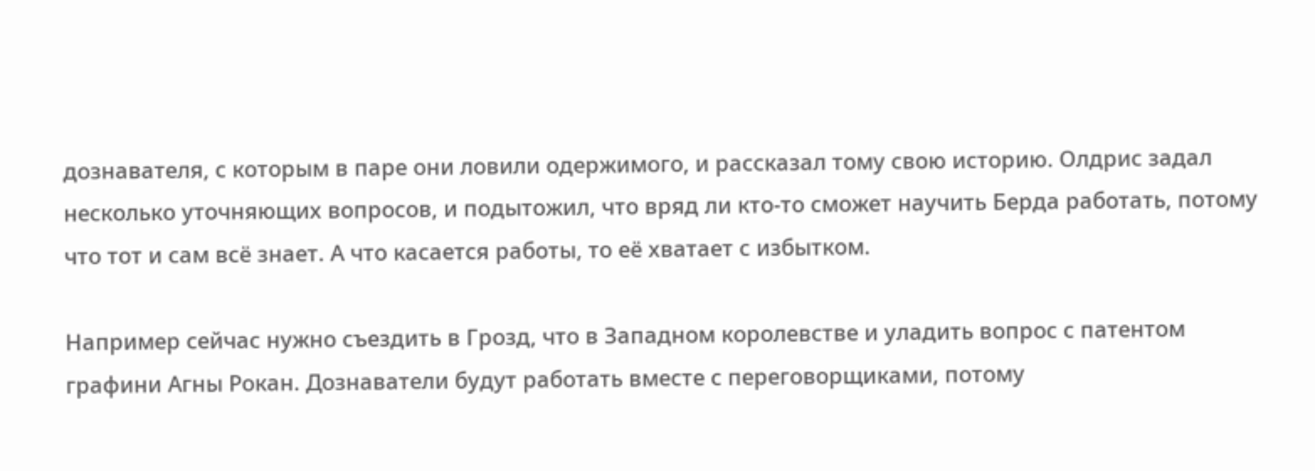дознавателя, с которым в паре они ловили одержимого, и рассказал тому свою историю. Олдрис задал несколько уточняющих вопросов, и подытожил, что вряд ли кто-то сможет научить Берда работать, потому что тот и сам всё знает. А что касается работы, то её хватает с избытком.

Например сейчас нужно съездить в Грозд, что в Западном королевстве и уладить вопрос с патентом графини Агны Рокан. Дознаватели будут работать вместе с переговорщиками, потому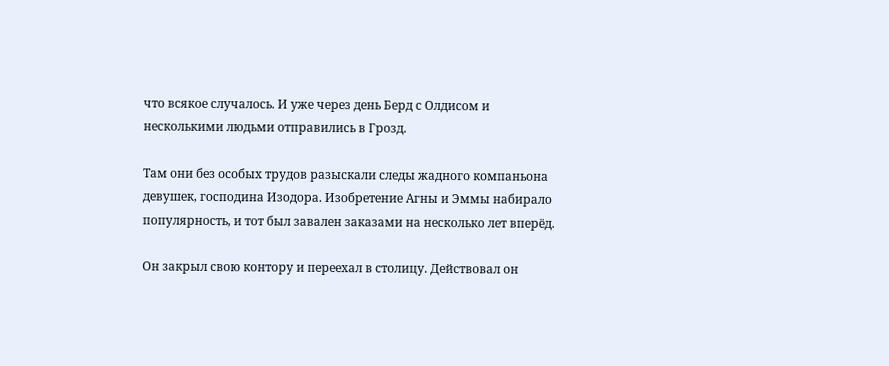что всякое случалось. И уже через день Берд с Олдисом и несколькими людьми отправились в Грозд.

Там они без особых трудов разыскали следы жадного компаньона девушек, господина Изодора. Изобретение Агны и Эммы набирало популярность, и тот был завален заказами на несколько лет вперёд.

Он закрыл свою контору и переехал в столицу. Действовал он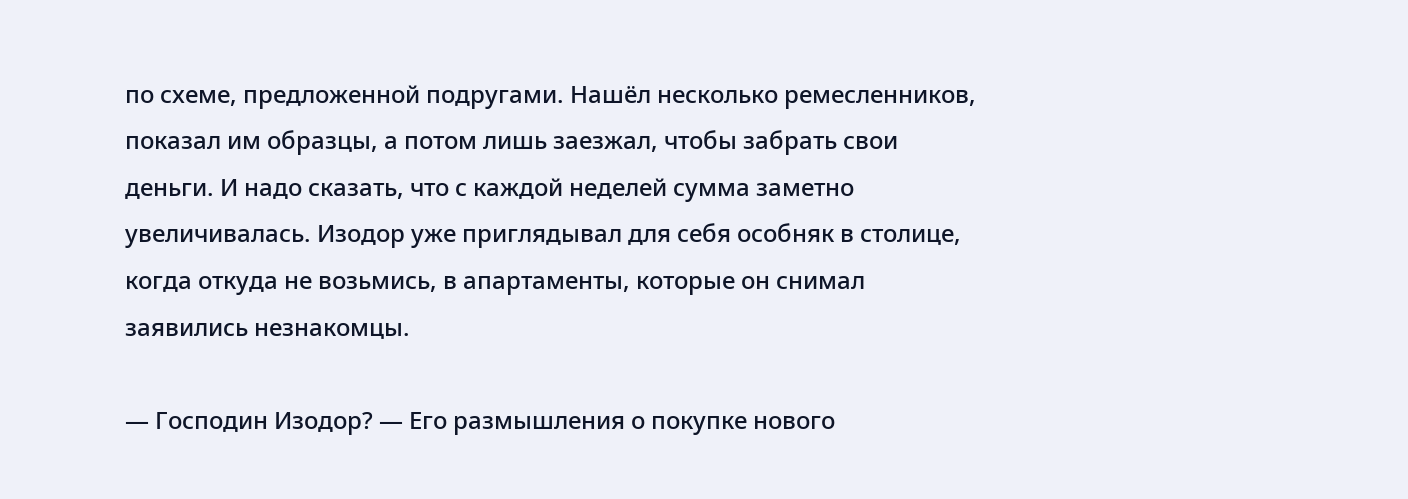по схеме, предложенной подругами. Нашёл несколько ремесленников, показал им образцы, а потом лишь заезжал, чтобы забрать свои деньги. И надо сказать, что с каждой неделей сумма заметно увеличивалась. Изодор уже приглядывал для себя особняк в столице, когда откуда не возьмись, в апартаменты, которые он снимал заявились незнакомцы.

— Господин Изодор? — Его размышления о покупке нового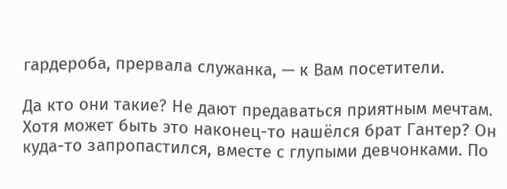гардероба, прервала служанка, — к Вам посетители.

Да кто они такие? Не дают предаваться приятным мечтам. Хотя может быть это наконец-то нашёлся брат Гантер? Он куда-то запропастился, вместе с глупыми девчонками. По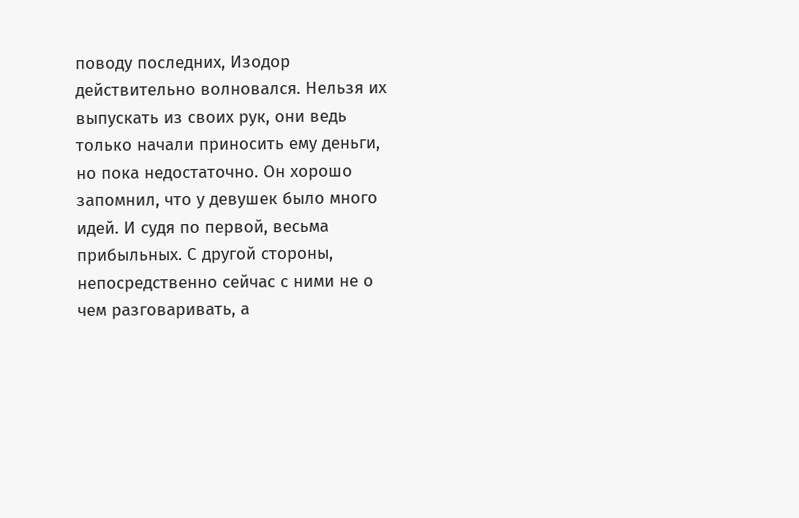поводу последних, Изодор действительно волновался. Нельзя их выпускать из своих рук, они ведь только начали приносить ему деньги, но пока недостаточно. Он хорошо запомнил, что у девушек было много идей. И судя по первой, весьма прибыльных. С другой стороны, непосредственно сейчас с ними не о чем разговаривать, а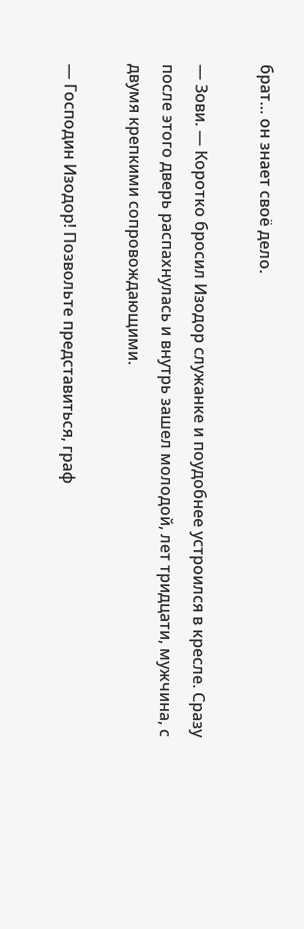брат… он знает своё дело.

— Зови. — Коротко бросил Изодор служанке и поудобнее устроился в кресле. Сразу после этого дверь распахнулась и внутрь зашел молодой, лет тридцати, мужчина, с двумя крепкими сопровождающими.

— Господин Изодор! Позвольте представиться, граф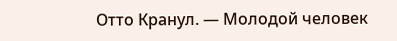Отто Кранул. — Молодой человек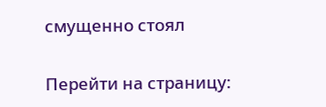смущенно стоял

Перейти на страницу: